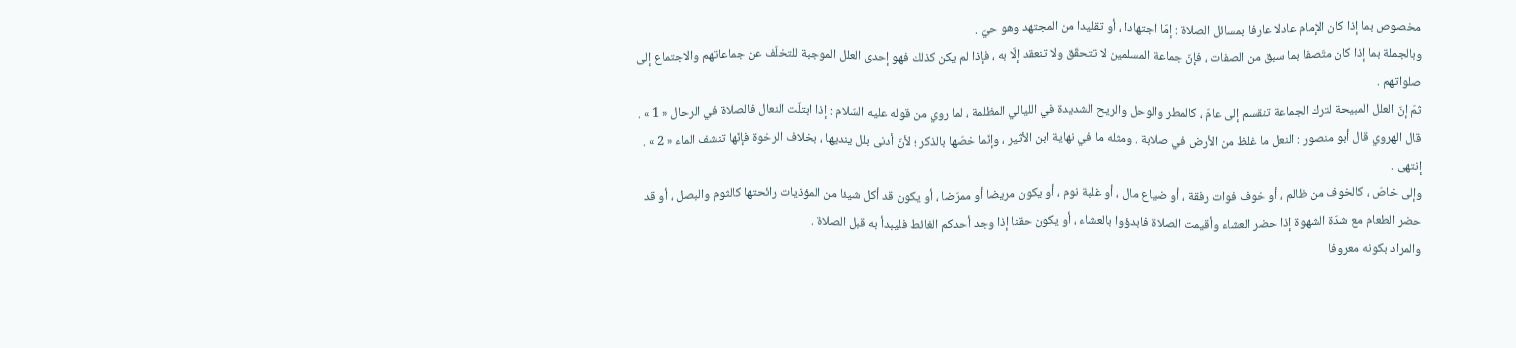مخصوص بما إذا كان الإمام عادلا عارفا بمسائل الصلاة : إمّا اجتهادا ، أو تقليدا من المجتهد وهو حيّ .
وبالجملة بما إذا كان متّصفا بما سبق من الصفات ، فإنّ جماعة المسلمين لا تتحقّق ولا تنعقد إلّا به ، فإذا لم يكن كذلك فهو إحدى العلل الموجبة للتخلّف عن جماعاتهم والاجتماع إلى صلواتهم .
ثمّ إنّ العلل المبيحة لترك الجماعة تنقسم إلى عامّ ، كالمطر والوحل والريح الشديدة في الليالي المظلمة ، لما روي من قوله عليه السّلام : إذا ابتلّت النعال فالصلاة في الرحال « 1 » .
قال الهروي قال أبو منصور : النعل ما غلظ من الأرض في صلابة . ومثله ما في نهاية ابن الأثير ، وإنّما خصّها بالذكر ؛ لأنّ أدنى بلل ينديها ، بخلاف الرخوة فإنّها تنشف الماء « 2 » . إنتهى .
وإلى خاصّ ، كالخوف من ظالم ، أو خوف فوات رفقة ، أو ضياع مال ، أو غلبة نوم ، أو يكون مريضا أو ممرّضا ، أو يكون قد أكل شيئا من المؤذيات رائحتها كالثوم والبصل ، أو قد حضر الطعام مع شدّة الشهوة إذا حضر العشاء وأقيمت الصلاة فابدؤوا بالعشاء ، أو يكون حقنا إذا وجد أحدكم الغائط فليبدأ به قبل الصلاة .
والمراد بكونه معروفا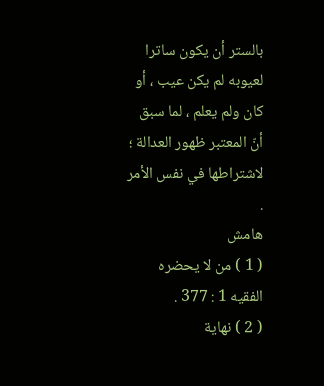بالستر أن يكون ساترا لعيوبه لم يكن عيب ، أو كان ولم يعلم ، لما سبق أنّ المعتبر ظهور العدالة ؛ لاشتراطها في نفس الأمر .
هامش
( 1 ) من لا يحضره الفقيه 1 : 377 .
( 2 ) نهاية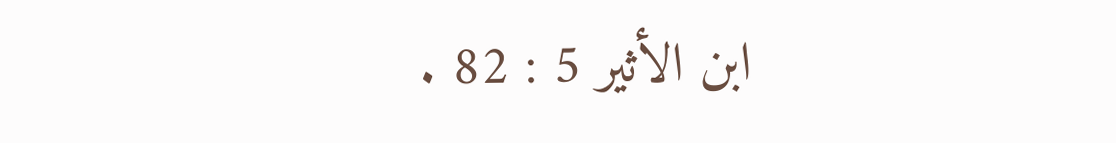ابن الأثير 5 : 82 .